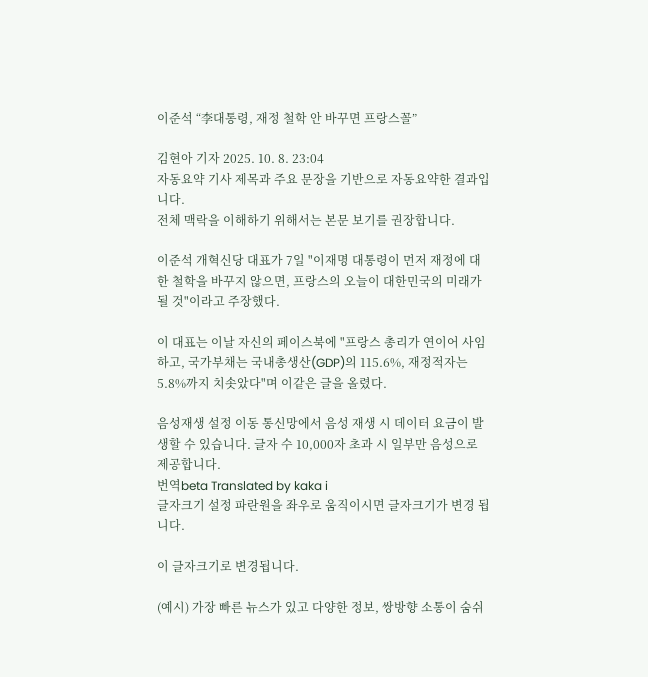이준석 “李대통령, 재정 철학 안 바꾸면 프랑스꼴”

김현아 기자 2025. 10. 8. 23:04
자동요약 기사 제목과 주요 문장을 기반으로 자동요약한 결과입니다.
전체 맥락을 이해하기 위해서는 본문 보기를 권장합니다.

이준석 개혁신당 대표가 7일 "이재명 대통령이 먼저 재정에 대한 철학을 바꾸지 않으면, 프랑스의 오늘이 대한민국의 미래가 될 것"이라고 주장했다.

이 대표는 이날 자신의 페이스북에 "프랑스 총리가 연이어 사임하고, 국가부채는 국내총생산(GDP)의 115.6%, 재정적자는 5.8%까지 치솟았다"며 이같은 글을 올렸다.

음성재생 설정 이동 통신망에서 음성 재생 시 데이터 요금이 발생할 수 있습니다. 글자 수 10,000자 초과 시 일부만 음성으로 제공합니다.
번역beta Translated by kaka i
글자크기 설정 파란원을 좌우로 움직이시면 글자크기가 변경 됩니다.

이 글자크기로 변경됩니다.

(예시) 가장 빠른 뉴스가 있고 다양한 정보, 쌍방향 소통이 숨쉬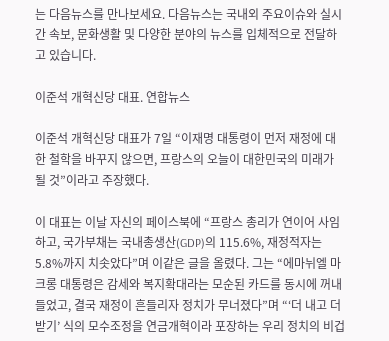는 다음뉴스를 만나보세요. 다음뉴스는 국내외 주요이슈와 실시간 속보, 문화생활 및 다양한 분야의 뉴스를 입체적으로 전달하고 있습니다.

이준석 개혁신당 대표. 연합뉴스

이준석 개혁신당 대표가 7일 “이재명 대통령이 먼저 재정에 대한 철학을 바꾸지 않으면, 프랑스의 오늘이 대한민국의 미래가 될 것”이라고 주장했다.

이 대표는 이날 자신의 페이스북에 “프랑스 총리가 연이어 사임하고, 국가부채는 국내총생산(GDP)의 115.6%, 재정적자는 5.8%까지 치솟았다”며 이같은 글을 올렸다. 그는 “에마뉘엘 마크롱 대통령은 감세와 복지확대라는 모순된 카드를 동시에 꺼내들었고, 결국 재정이 흔들리자 정치가 무너졌다”며 “‘더 내고 더 받기’ 식의 모수조정을 연금개혁이라 포장하는 우리 정치의 비겁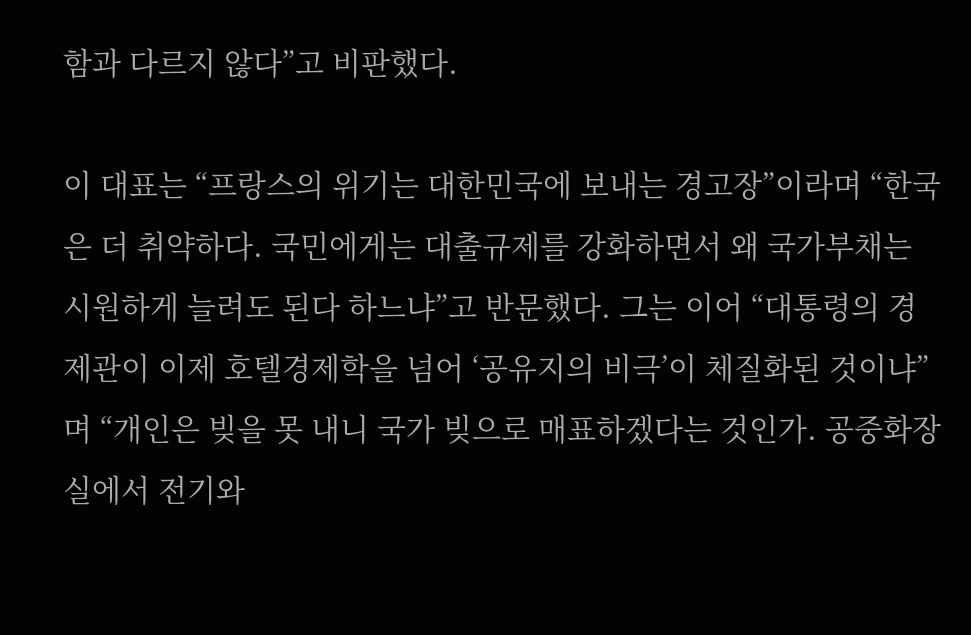함과 다르지 않다”고 비판했다.

이 대표는 “프랑스의 위기는 대한민국에 보내는 경고장”이라며 “한국은 더 취약하다. 국민에게는 대출규제를 강화하면서 왜 국가부채는 시원하게 늘려도 된다 하느냐”고 반문했다. 그는 이어 “대통령의 경제관이 이제 호텔경제학을 넘어 ‘공유지의 비극’이 체질화된 것이냐”며 “개인은 빚을 못 내니 국가 빚으로 매표하겠다는 것인가. 공중화장실에서 전기와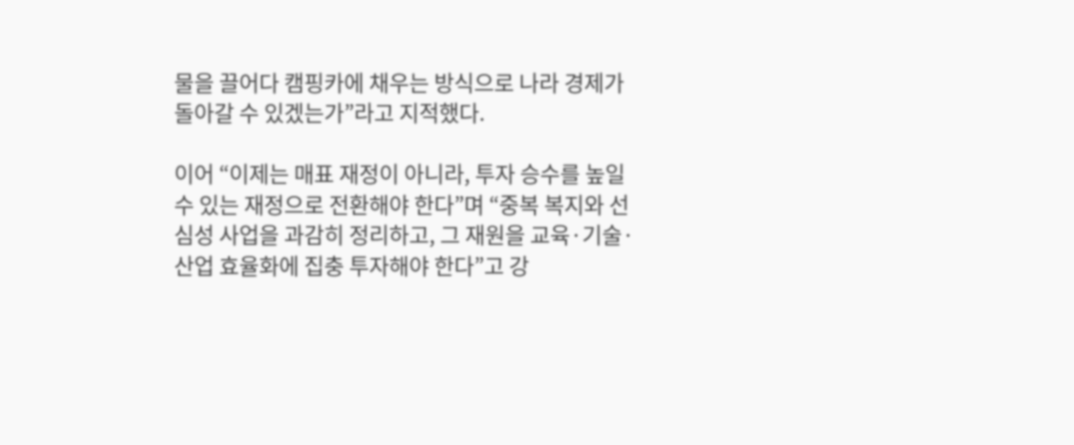물을 끌어다 캠핑카에 채우는 방식으로 나라 경제가 돌아갈 수 있겠는가”라고 지적했다.

이어 “이제는 매표 재정이 아니라, 투자 승수를 높일 수 있는 재정으로 전환해야 한다”며 “중복 복지와 선심성 사업을 과감히 정리하고, 그 재원을 교육·기술·산업 효율화에 집충 투자해야 한다”고 강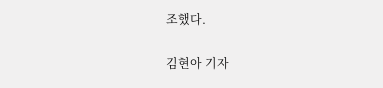조했다.

김현아 기자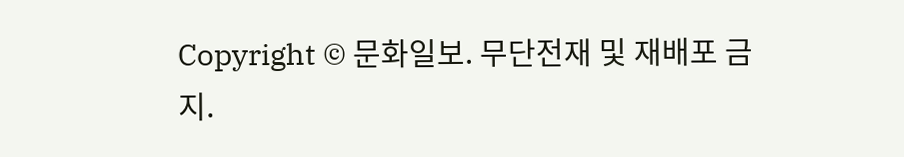Copyright © 문화일보. 무단전재 및 재배포 금지.